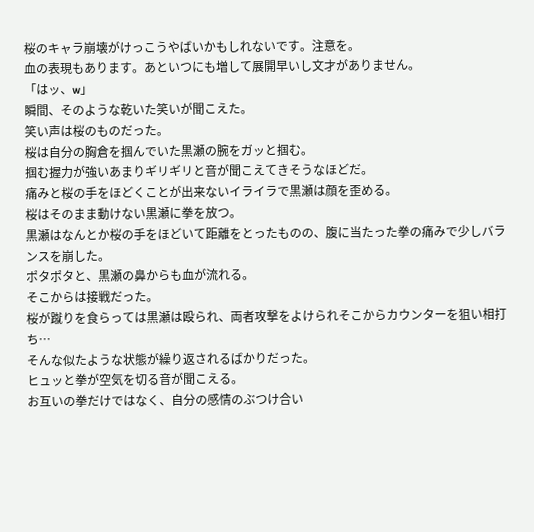桜のキャラ崩壊がけっこうやばいかもしれないです。注意を。
血の表現もあります。あといつにも増して展開早いし文才がありません。
「はッ、w」
瞬間、そのような乾いた笑いが聞こえた。
笑い声は桜のものだった。
桜は自分の胸倉を掴んでいた黒瀬の腕をガッと掴む。
掴む握力が強いあまりギリギリと音が聞こえてきそうなほどだ。
痛みと桜の手をほどくことが出来ないイライラで黒瀬は顔を歪める。
桜はそのまま動けない黒瀬に拳を放つ。
黒瀬はなんとか桜の手をほどいて距離をとったものの、腹に当たった拳の痛みで少しバランスを崩した。
ポタポタと、黒瀬の鼻からも血が流れる。
そこからは接戦だった。
桜が蹴りを食らっては黒瀬は殴られ、両者攻撃をよけられそこからカウンターを狙い相打ち…
そんな似たような状態が繰り返されるばかりだった。
ヒュッと拳が空気を切る音が聞こえる。
お互いの拳だけではなく、自分の感情のぶつけ合い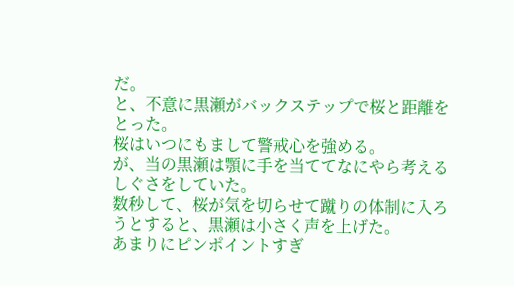だ。
と、不意に黒瀬がバックステップで桜と距離をとった。
桜はいつにもまして警戒心を強める。
が、当の黒瀬は顎に手を当ててなにやら考えるしぐさをしていた。
数秒して、桜が気を切らせて蹴りの体制に入ろうとすると、黒瀬は小さく声を上げた。
あまりにピンポイントすぎ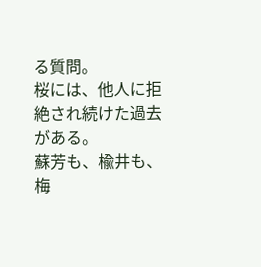る質問。
桜には、他人に拒絶され続けた過去がある。
蘇芳も、楡井も、梅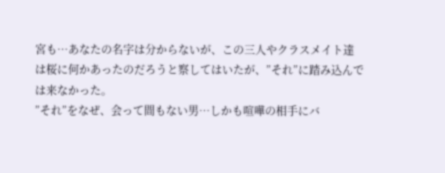宮も…あなたの名字は分からないが、この三人やクラスメイト達は桜に何かあったのだろうと察してはいたが、”それ”に踏み込んでは来なかった。
”それ”をなぜ、会って間もない男…しかも喧嘩の相手にバ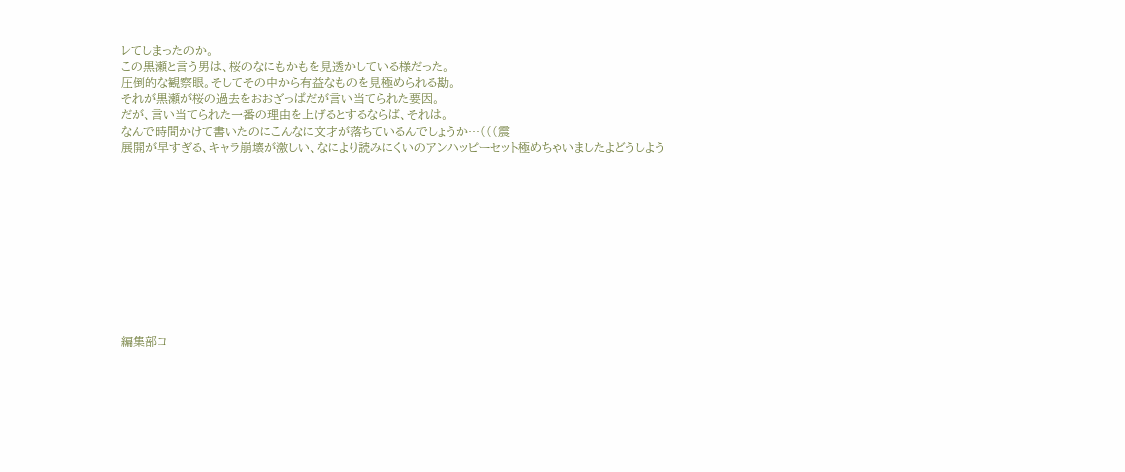レてしまったのか。
この黒瀬と言う男は、桜のなにもかもを見透かしている様だった。
圧倒的な観察眼。そしてその中から有益なものを見極められる勘。
それが黒瀬が桜の過去をおおざっぱだが言い当てられた要因。
だが、言い当てられた一番の理由を上げるとするならば、それは。
なんで時間かけて書いたのにこんなに文才が落ちているんでしょうか…(((震
展開が早すぎる、キャラ崩壊が激しい、なにより読みにくいのアンハッピーセット極めちゃいましたよどうしよう











編集部コ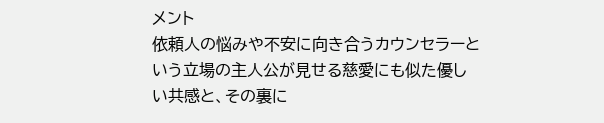メント
依頼人の悩みや不安に向き合うカウンセラーという立場の主人公が見せる慈愛にも似た優しい共感と、その裏に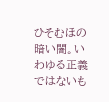ひそむほの暗い闇。いわゆる正義ではないも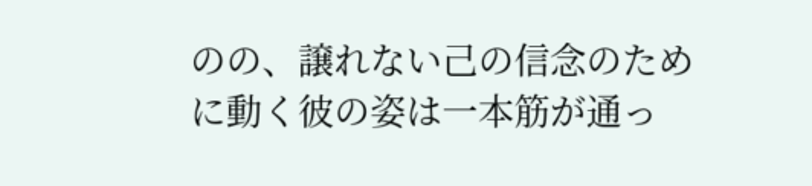のの、譲れない己の信念のために動く彼の姿は一本筋が通っ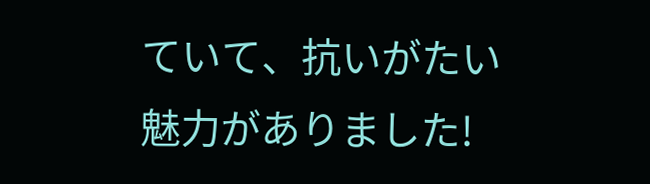ていて、抗いがたい魅力がありました!